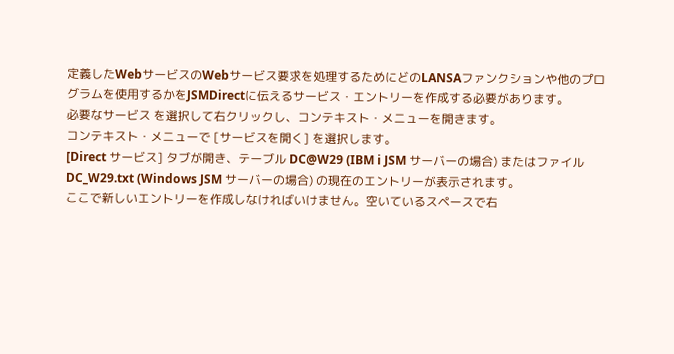定義したWebサービスのWebサービス要求を処理するためにどのLANSAファンクションや他のプログラムを使用するかをJSMDirectに伝えるサービス・エントリーを作成する必要があります。
必要なサービス を選択して右クリックし、コンテキスト・メニューを開きます。
コンテキスト・メニューで [サービスを開く] を選択します。
[Direct サービス] タブが開き、テーブル DC@W29 (IBM i JSM サーバーの場合) またはファイル DC_W29.txt (Windows JSM サーバーの場合) の現在のエントリーが表示されます。
ここで新しいエントリーを作成しなければいけません。空いているスペースで右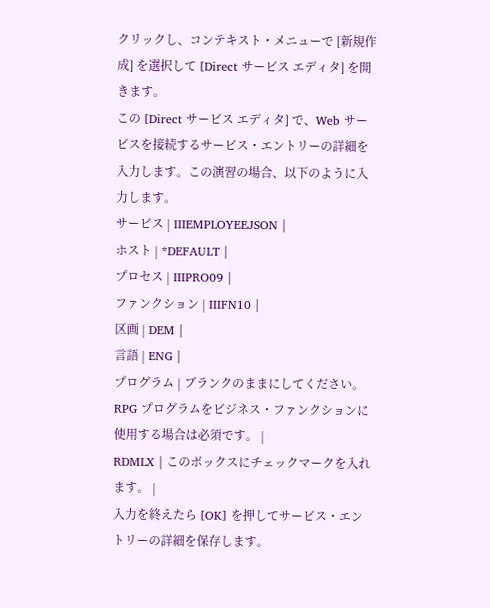クリックし、コンテキスト・メニューで [新規作成] を選択して [Direct サービス エディタ] を開きます。
この [Direct サービス エディタ] で、Web サービスを接続するサービス・エントリーの詳細を入力します。この演習の場合、以下のように入力します。
サービス | IIIEMPLOYEEJSON |
ホスト | *DEFAULT |
プロセス | IIIPRO09 |
ファンクション | IIIFN10 |
区画 | DEM |
言語 | ENG |
プログラム | ブランクのままにしてください。RPG プログラムをビジネス・ファンクションに使用する場合は必須です。 |
RDMLX | このボックスにチェックマークを入れます。 |
入力を終えたら [OK] を押してサービス・エントリーの詳細を保存します。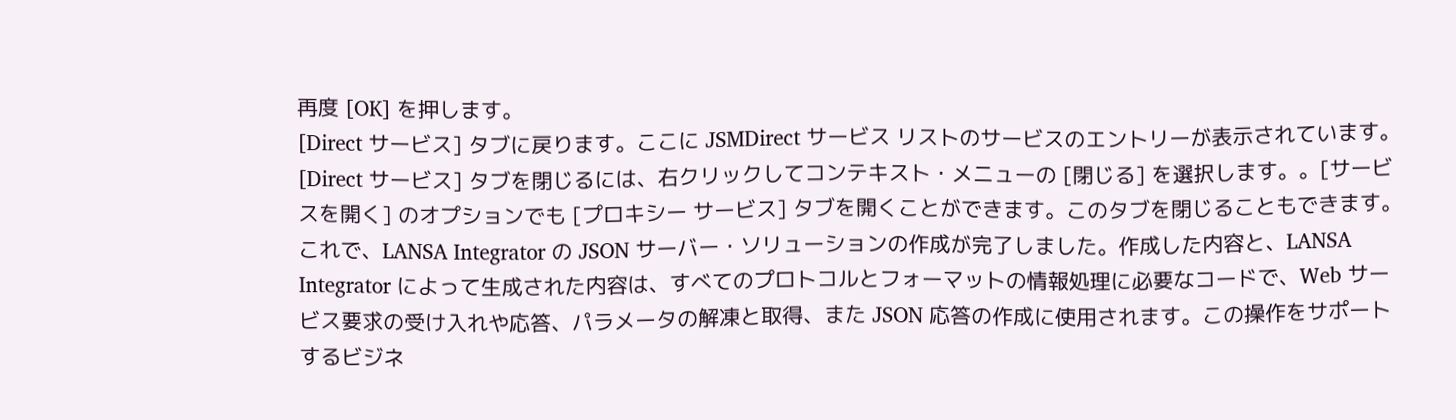再度 [OK] を押します。
[Direct サービス] タブに戻ります。ここに JSMDirect サービス リストのサービスのエントリーが表示されています。
[Direct サービス] タブを閉じるには、右クリックしてコンテキスト・メニューの [閉じる] を選択します。。[サービスを開く] のオプションでも [プロキシー サービス] タブを開くことができます。このタブを閉じることもできます。
これで、LANSA Integrator の JSON サーバー・ソリューションの作成が完了しました。作成した内容と、LANSA Integrator によって生成された内容は、すべてのプロトコルとフォーマットの情報処理に必要なコードで、Web サービス要求の受け入れや応答、パラメータの解凍と取得、また JSON 応答の作成に使用されます。この操作をサポートするビジネ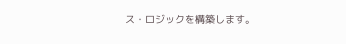ス・ロジックを構築します。